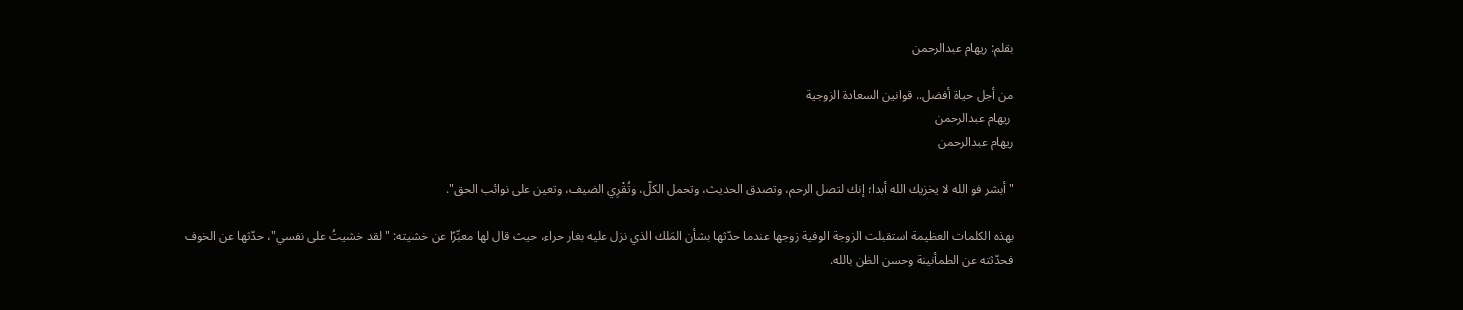بقلم: ريهام عبدالرحمن

من أجل حياة أفضل.. قوانين السعادة الزوجية
 ريهام عبدالرحمن
ريهام عبدالرحمن

"أبشر فو الله لا يخزيك الله أبدا؛ إنك لتصل الرحم، وتصدق الحديث، وتحمل الكلّ، وتُقْرِي الضيف، وتعين على نوائب الحق".

بهذه الكلمات العظيمة استقبلت الزوجة الوفية زوجها عندما حدّثها بشأن المَلك الذي نزل عليه بغار حراء، حيث قال لها معبِّرًا عن خشيته: "لقد خشيتُ على نفسي"، حدّثها عن الخوف فحدّثته عن الطمأنينة وحسن الظن بالله.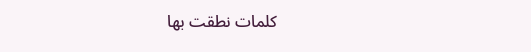كلمات نطقت بها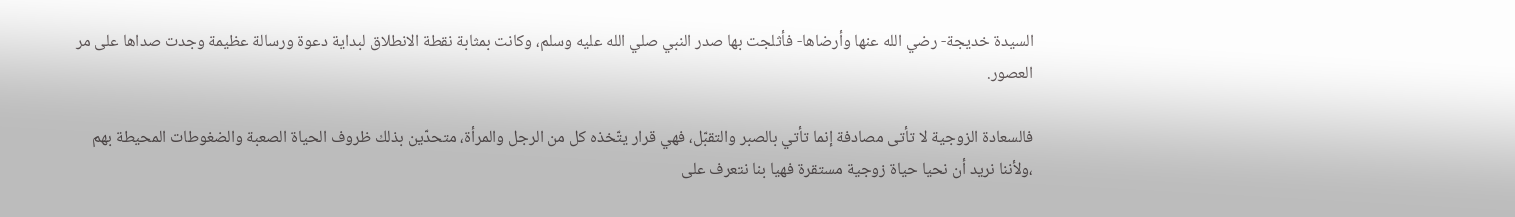السيدة خديجة- رضي الله عنها وأرضاها- فأثلجت بها صدر النبي صلي الله عليه وسلم، وكانت بمثابة نقطة الانطلاق لبداية دعوة ورسالة عظيمة وجدت صداها على مر العصور.

فالسعادة الزوجية لا تأتى مصادفة إنما تأتي بالصبر والتقبّل، فهي قرار يتّخذه كل من الرجل والمرأة، متحدّين بذلك ظروف الحياة الصعبة والضغوطات المحيطة بهم ،ولأننا نريد أن نحيا حياة زوجية مستقرة فهيا بنا نتعرف على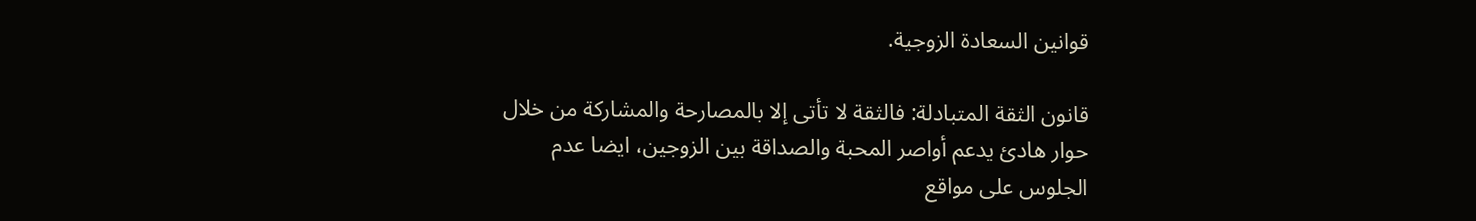قوانين السعادة الزوجية.

قانون الثقة المتبادلة: فالثقة لا تأتى إلا بالمصارحة والمشاركة من خلال حوار هادئ يدعم أواصر المحبة والصداقة بين الزوجين، ايضا عدم الجلوس على مواقع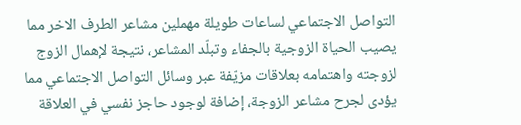التواصل الاجتماعي لساعات طويلة مهملين مشاعر الطرف الاخر مما يصيب الحياة الزوجية بالجفاء وتبلّد المشاعر، نتيجة لإهمال الزوج لزوجته واهتمامه بعلاقات مزيّفة عبر وسائل التواصل الاجتماعي مما يؤدى لجرح مشاعر الزوجة، إضافة لوجود حاجز نفسي في العلاقة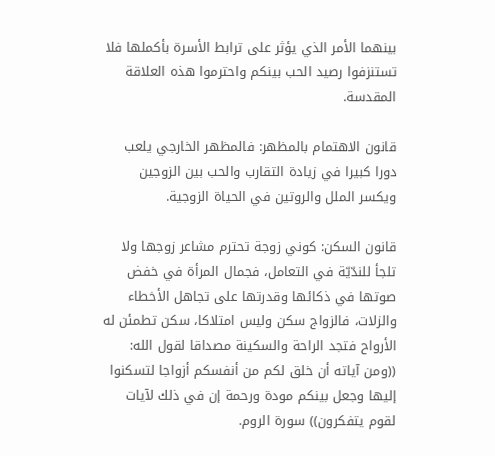بينهما الأمر الذي يؤثر على ترابط الأسرة بأكملها فلا تستنزفوا رصيد الحب بينكم واحترموا هذه العلاقة المقدسة.

قانون الاهتمام بالمظهر: فالمظهر الخارجي يلعب دورا كبيرا في زيادة التقارب والحب بين الزوجين ويكسر الملل والروتين في الحياة الزوجية.

قانون السكن: كوني زوجة تحترم مشاعر زوجها ولا تلجأ للندّيّة في التعامل، فجمال المرأة في خفض صوتها في ذكائها وقدرتها على تجاهل الأخطاء والزلات، فالزواج سكن وليس امتلاكا، سكن تطمئن له الأرواح فتجد الراحة والسكينة مصداقا لقول الله: ((ومن آياته أن خلق لكم من أنفسكم أزواجا لتسكنوا إليها وجعل بينكم مودة ورحمة إن في ذلك لآيات لقوم يتفكرون)) سورة الروم.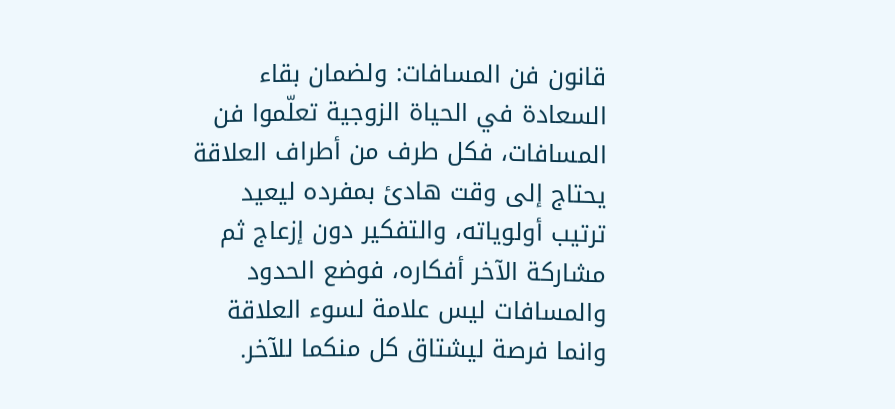قانون فن المسافات: ولضمان بقاء السعادة في الحياة الزوجية تعلّموا فن المسافات، فكل طرف من أطراف العلاقة يحتاج إلى وقت هادئ بمفرده ليعيد ترتيب أولوياته، والتفكير دون إزعاج ثم مشاركة الآخر أفكاره، فوضع الحدود والمسافات ليس علامة لسوء العلاقة وانما فرصة ليشتاق كل منكما للآخر.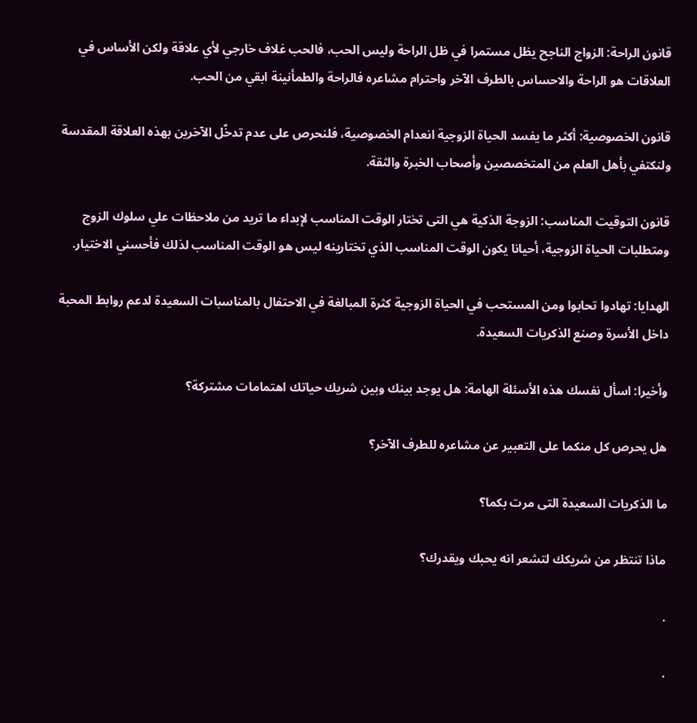قانون الراحة: الزواج الناجح يظل مستمرا في ظل الراحة وليس الحب، فالحب غلاف خارجي لأي علاقة ولكن الأساس في العلاقات هو الراحة والاحساس بالطرف الآخر واحترام مشاعره فالراحة والطمأنينة ابقي من الحب.

قانون الخصوصية: أكثر ما يفسد الحياة الزوجية انعدام الخصوصية، فلنحرص على عدم تدخّل الآخرين بهذه العلاقة المقدسة ولنكتفي بأهل العلم من المتخصصين وأصحاب الخبرة والثقة.

قانون التوقيت المناسب: الزوجة الذكية هي التى تختار الوقت المناسب لإبداء ما تريد من ملاحظات علي سلوك الزوج ومتطلبات الحياة الزوجية، أحيانا يكون الوقت المناسب الذي تختارينه ليس هو الوقت المناسب لذلك فأحسني الاختيار.

الهدايا: تهادوا تحابوا ومن المستحب في الحياة الزوجية كثرة المبالغة في الاحتفال بالمناسبات السعيدة لدعم روابط المحبة داخل الأسرة وصنع الذكريات السعيدة.

وأخيرا: اسأل نفسك هذه الأسئلة الهامة: هل يوجد بينك وبين شريك حياتك اهتمامات مشتركة؟

هل يحرص كل منكما على التعبير عن مشاعره للطرف الآخر؟

ما الذكريات السعيدة التى مرت بكما؟

ماذا تنتظر من شريكك لتشعر انه يحبك ويقدرك؟

.

.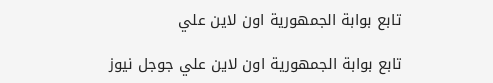تابع بوابة الجمهورية اون لاين علي

تابع بوابة الجمهورية اون لاين علي جوجل نيوز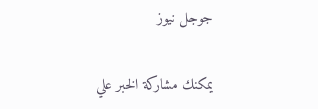جوجل نيوز

يمكنك مشاركة الخبر علي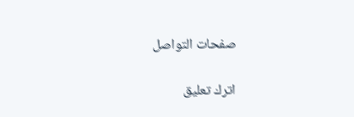صفحات التواصل

اترك تعليق